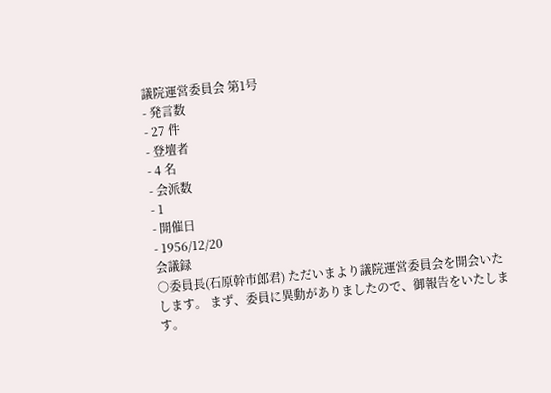議院運営委員会 第1号
- 発言数
- 27 件
- 登壇者
- 4 名
- 会派数
- 1
- 開催日
- 1956/12/20
会議録
○委員長(石原幹市郎君) ただいまより議院運営委員会を開会いたします。 まず、委員に異動がありましたので、御報告をいたします。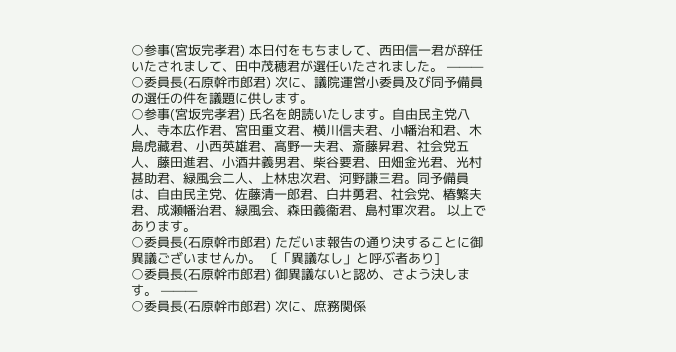○参事(宮坂完孝君) 本日付をもちまして、西田信一君が辞任いたされまして、田中茂穂君が選任いたされました。 ———
○委員長(石原幹市郎君) 次に、議院運営小委員及び同予備員の選任の件を議題に供します。
○参事(宮坂完孝君) 氏名を朗読いたします。自由民主党八人、寺本広作君、宮田重文君、横川信夫君、小幡治和君、木島虎藏君、小西英雄君、高野一夫君、斎藤昇君、社会党五人、藤田進君、小酒井義男君、柴谷要君、田畑金光君、光村甚助君、緑風会二人、上林忠次君、河野謙三君。同予備員は、自由民主党、佐藤清一郎君、白井勇君、社会党、椿繁夫君、成瀬幡治君、緑風会、森田義衞君、島村軍次君。 以上であります。
○委員長(石原幹市郎君) ただいま報告の通り決することに御異議ございませんか。 〔「異議なし」と呼ぶ者あり]
○委員長(石原幹市郎君) 御異議ないと認め、さよう決します。 ———
○委員長(石原幹市郎君) 次に、庶務関係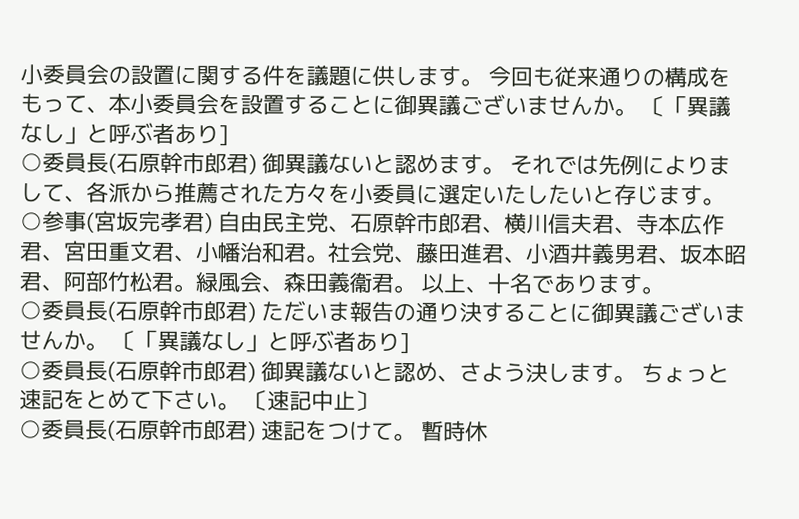小委員会の設置に関する件を議題に供します。 今回も従来通りの構成をもって、本小委員会を設置することに御異議ございませんか。 〔「異議なし」と呼ぶ者あり]
○委員長(石原幹市郎君) 御異議ないと認めます。 それでは先例によりまして、各派から推薦された方々を小委員に選定いたしたいと存じます。
○参事(宮坂完孝君) 自由民主党、石原幹市郎君、横川信夫君、寺本広作君、宮田重文君、小幡治和君。社会党、藤田進君、小酒井義男君、坂本昭君、阿部竹松君。緑風会、森田義衞君。 以上、十名であります。
○委員長(石原幹市郎君) ただいま報告の通り決することに御異議ございませんか。 〔「異議なし」と呼ぶ者あり]
○委員長(石原幹市郎君) 御異議ないと認め、さよう決します。 ちょっと速記をとめて下さい。 〔速記中止〕
○委員長(石原幹市郎君) 速記をつけて。 暫時休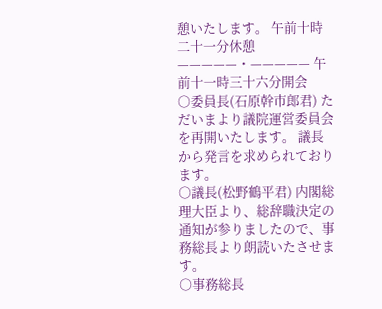憩いたします。 午前十時二十一分休憩 —————・————— 午前十一時三十六分開会
○委員長(石原幹市郎君) ただいまより議院運営委員会を再開いたします。 議長から発言を求められております。
○議長(松野鶴平君) 内閣総理大臣より、総辞職決定の通知が参りましたので、事務総長より朗読いたさせます。
○事務総長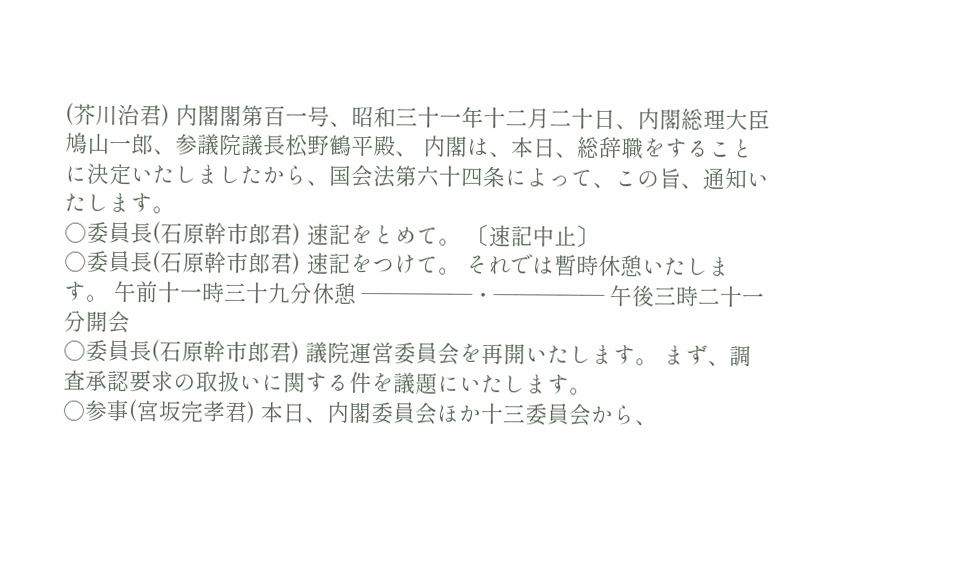(芥川治君) 内閣閣第百一号、昭和三十一年十二月二十日、内閣総理大臣鳩山一郎、参議院議長松野鶴平殿、 内閣は、本日、総辞職をすることに決定いたしましたから、国会法第六十四条によって、この旨、通知いたします。
○委員長(石原幹市郎君) 速記をとめて。 〔速記中止〕
○委員長(石原幹市郎君) 速記をつけて。 それでは暫時休憩いたします。 午前十一時三十九分休憩 —————・————— 午後三時二十一分開会
○委員長(石原幹市郎君) 議院運営委員会を再開いたします。 まず、調査承認要求の取扱いに関する件を議題にいたします。
○参事(宮坂完孝君) 本日、内閣委員会ほか十三委員会から、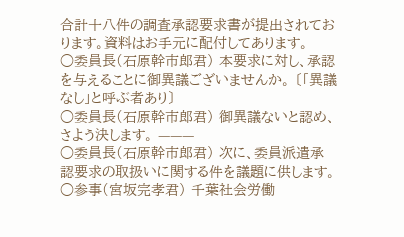合計十八件の調査承認要求書が提出されております。資料はお手元に配付してあります。
○委員長(石原幹市郎君) 本要求に対し、承認を与えることに御異議ございませんか。 〔「異議なし」と呼ぶ者あり〕
○委員長(石原幹市郎君) 御異議ないと認め、さよう決します。 ———
○委員長(石原幹市郎君) 次に、委員派遣承認要求の取扱いに関する件を議題に供します。
○参事(宮坂完孝君) 千葉社会労働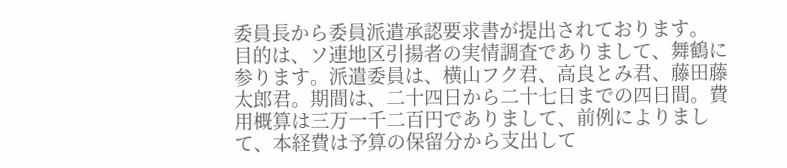委員長から委員派遣承認要求書が提出されております。 目的は、ソ連地区引揚者の実情調査でありまして、舞鶴に参ります。派遣委員は、横山フク君、高良とみ君、藤田藤太郎君。期間は、二十四日から二十七日までの四日間。費用概算は三万一千二百円でありまして、前例によりまして、本経費は予算の保留分から支出して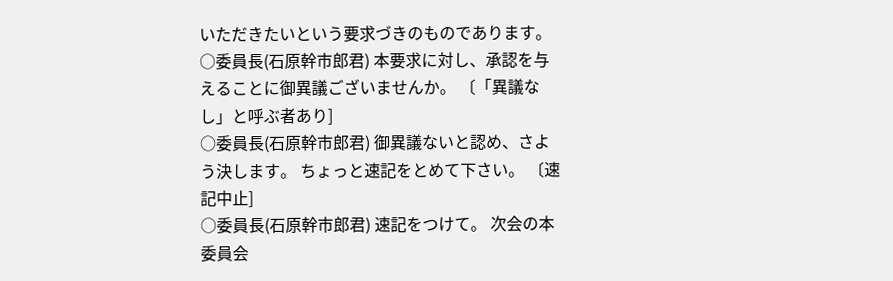いただきたいという要求づきのものであります。
○委員長(石原幹市郎君) 本要求に対し、承認を与えることに御異議ございませんか。 〔「異議なし」と呼ぶ者あり]
○委員長(石原幹市郎君) 御異議ないと認め、さよう決します。 ちょっと速記をとめて下さい。 〔速記中止]
○委員長(石原幹市郎君) 速記をつけて。 次会の本委員会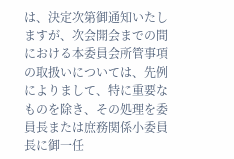は、決定次第御通知いたしますが、次会開会までの間における本委員会所管事項の取扱いについては、先例によりまして、特に重要なものを除き、その処理を委員長または庶務関係小委員長に御一任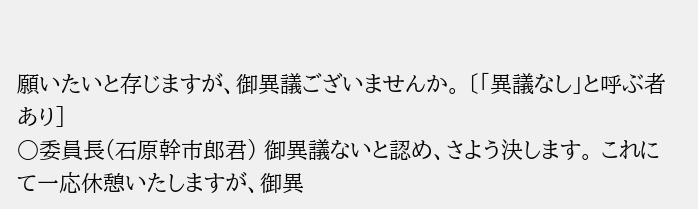願いたいと存じますが、御異議ございませんか。 〔「異議なし」と呼ぶ者あり]
○委員長(石原幹市郎君) 御異議ないと認め、さよう決します。 これにて一応休憩いたしますが、御異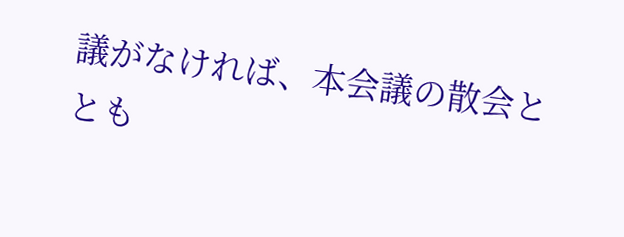議がなければ、本会議の散会ととも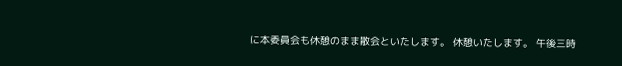に本委員会も休憩のまま散会といたします。 休憩いたします。 午後三時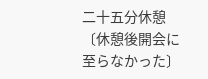二十五分休憩 〔休憩後開会に至らなかった〕